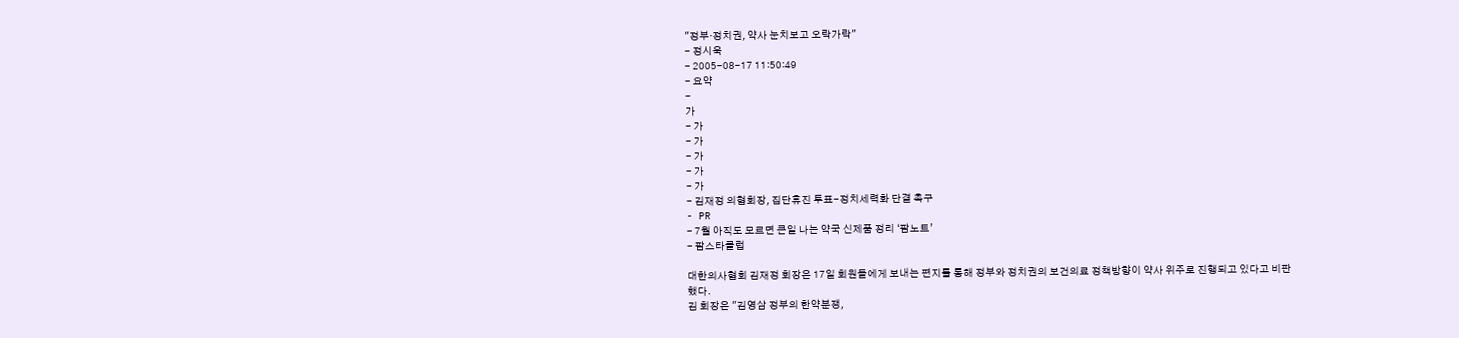"정부·정치권, 약사 눈치보고 오락가락"
- 정시욱
- 2005-08-17 11:50:49
- 요약
-
가
- 가
- 가
- 가
- 가
- 가
- 김재정 의협회장, 집단휴진 투표-정치세력화 단결 촉구
- PR
- 7월 아직도 모르면 큰일 나는 약국 신제품 정리 ‘팜노트’
- 팜스타클럽

대한의사협회 김재정 회장은 17일 회원들에게 보내는 편지를 통해 정부와 정치권의 보건의료 정책방향이 약사 위주로 진행되고 있다고 비판했다.
김 회장은 "김영삼 정부의 한약분쟁,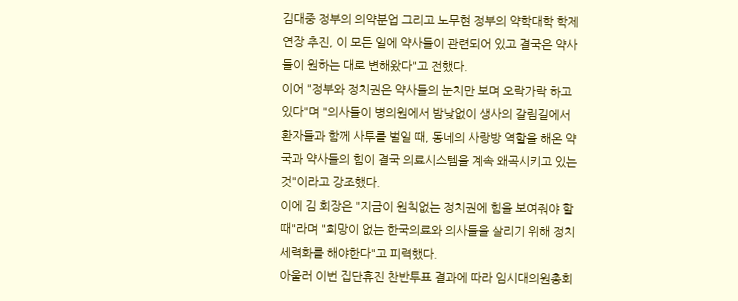김대중 정부의 의약분업 그리고 노무현 정부의 약학대학 학제 연장 추진, 이 모든 일에 약사들이 관련되어 있고 결국은 약사들이 원하는 대로 변해왔다"고 전했다.
이어 "정부와 정치권은 약사들의 눈치만 보며 오락가락 하고 있다"며 "의사들이 병의원에서 밤낮없이 생사의 갈림길에서 환자들과 함께 사투를 벌일 때, 동네의 사랑방 역할을 해온 약국과 약사들의 힘이 결국 의료시스템을 계속 왜곡시키고 있는 것"이라고 강조했다.
이에 김 회장은 "지금이 원칙없는 정치권에 힘을 보여줘야 할 때"라며 "희망이 없는 한국의료와 의사들을 살리기 위해 정치세력화를 해야한다"고 피력했다.
아울러 이번 집단휴진 찬반투표 결과에 따라 임시대의원총회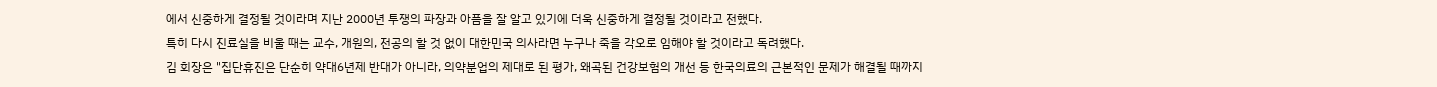에서 신중하게 결정될 것이라며 지난 2000년 투쟁의 파장과 아픔을 잘 알고 있기에 더욱 신중하게 결정될 것이라고 전했다.
특히 다시 진료실을 비울 때는 교수, 개원의, 전공의 할 것 없이 대한민국 의사라면 누구나 죽을 각오로 임해야 할 것이라고 독려했다.
김 회장은 "집단휴진은 단순히 약대6년제 반대가 아니라, 의약분업의 제대로 된 평가, 왜곡된 건강보험의 개선 등 한국의료의 근본적인 문제가 해결될 때까지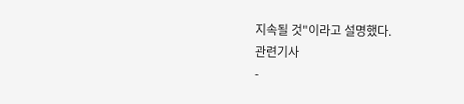지속될 것"이라고 설명했다.
관련기사
-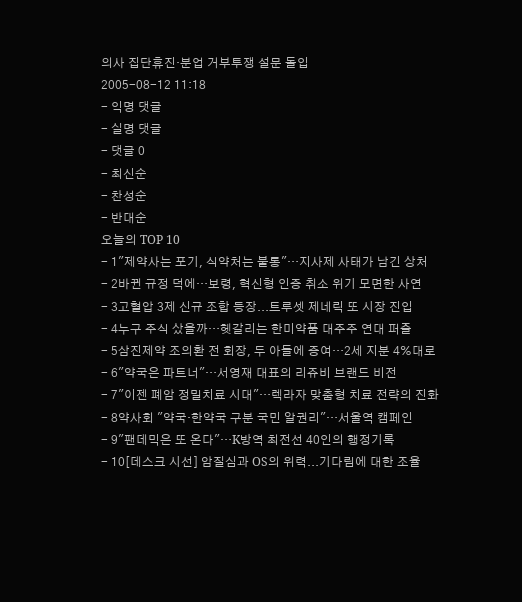의사 집단휴진·분업 거부투쟁 설문 돌입
2005-08-12 11:18
- 익명 댓글
- 실명 댓글
- 댓글 0
- 최신순
- 찬성순
- 반대순
오늘의 TOP 10
- 1"제약사는 포기, 식약처는 불통"…지사제 사태가 남긴 상처
- 2바뀐 규정 덕에…보령, 혁신형 인증 취소 위기 모면한 사연
- 3고혈압 3제 신규 조합 등장...트루셋 제네릭 또 시장 진입
- 4누구 주식 샀을까…헷갈리는 한미약품 대주주 연대 퍼즐
- 5삼진제약 조의환 전 회장, 두 아들에 증여…2세 지분 4%대로
- 6"약국은 파트너"…서영재 대표의 리쥬비 브랜드 비전
- 7"이젠 폐암 정밀치료 시대"…렉라자 맞춤형 치료 전략의 진화
- 8약사회 "약국·한약국 구분 국민 알권리"…서울역 캠페인
- 9"팬데믹은 또 온다"…K방역 최전선 40인의 행정기록
- 10[데스크 시선] 암질심과 OS의 위력...기다림에 대한 조율